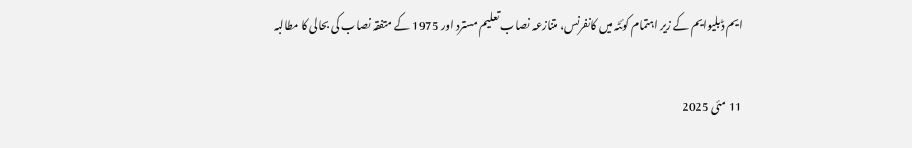ایم ڈبلیوایم کے زیر اہتمام کوئٹہ میں کانفرنس، متنازعہ نصاب تعلیم مسترد اور 1975 کے متفقہ نصاب کی بحالی کا مطالبہ

11 مئی 2025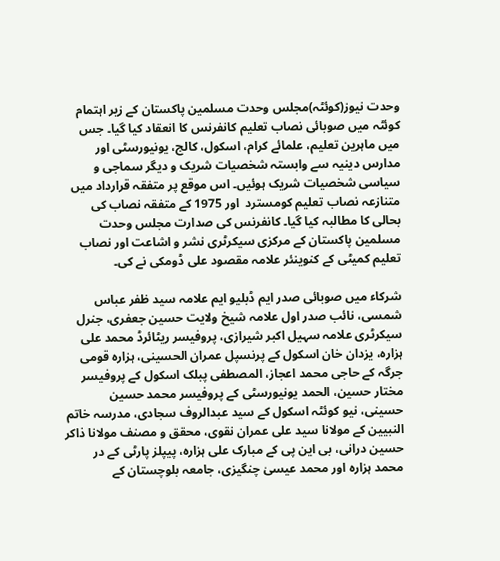وحدت نیوز(کوئٹہ)مجلس وحدت مسلمین پاکستان کے زیر اہتمام کوئٹہ میں صوبائی نصاب تعلیم کانفرنس کا انعقاد کیا گیا۔ جس میں ماہرین تعلیم، علمائے کرام، اسکول، کالج، یونیورسٹی اور مدارس دینیہ سے وابستہ شخصیات شریک و دیگر سماجی و سیاسی شخصیات شریک ہوئیں۔ اس موقع پر متفقہ قرارداد میں متنازعہ نصاب تعلیم کومسترد  اور 1975 کے متفقہ نصاب کی بحالی کا مطالبہ کیا گیا۔ کانفرنس کی صدارت مجلس وحدت مسلمین پاکستان کے مرکزی سیکرٹری نشر و اشاعت اور نصاب تعلیم کمیٹی کے کنوینئر علامہ مقصود علی ڈومکی نے کی۔

شرکاء میں صوبائی صدر ایم ڈبلیو ایم علامہ سید ظفر عباس شمسی، نائب صدر اول علامہ شیخ ولایت حسین جعفری، جنرل سیکرٹری علامہ سہیل اکبر شیرازی، پروفیسر ریٹائرڈ محمد علی ہزارہ، یزدان خان اسکول کے پرنسپل عمران الحسینی، ہزارہ قومی جرگہ کے حاجی محمد اعجاز، المصطفی پبلک اسکول کے پروفیسر مختار حسین، الحمد یونیورسٹی کے پروفیسر محمد حسین حسینی، نیو کوئٹہ اسکول کے سید عبدالروف سجادی، مدرسہ خاتم النبیین کے مولانا سید علی عمران نقوی، محقق و مصنف مولانا ذاکر حسین درانی، بی این پی کے مبارک علی ہزارہ، پیپلز پارٹی کے در محمد ہزارہ اور محمد عیسیٰ چنگیزی، جامعہ بلوچستان کے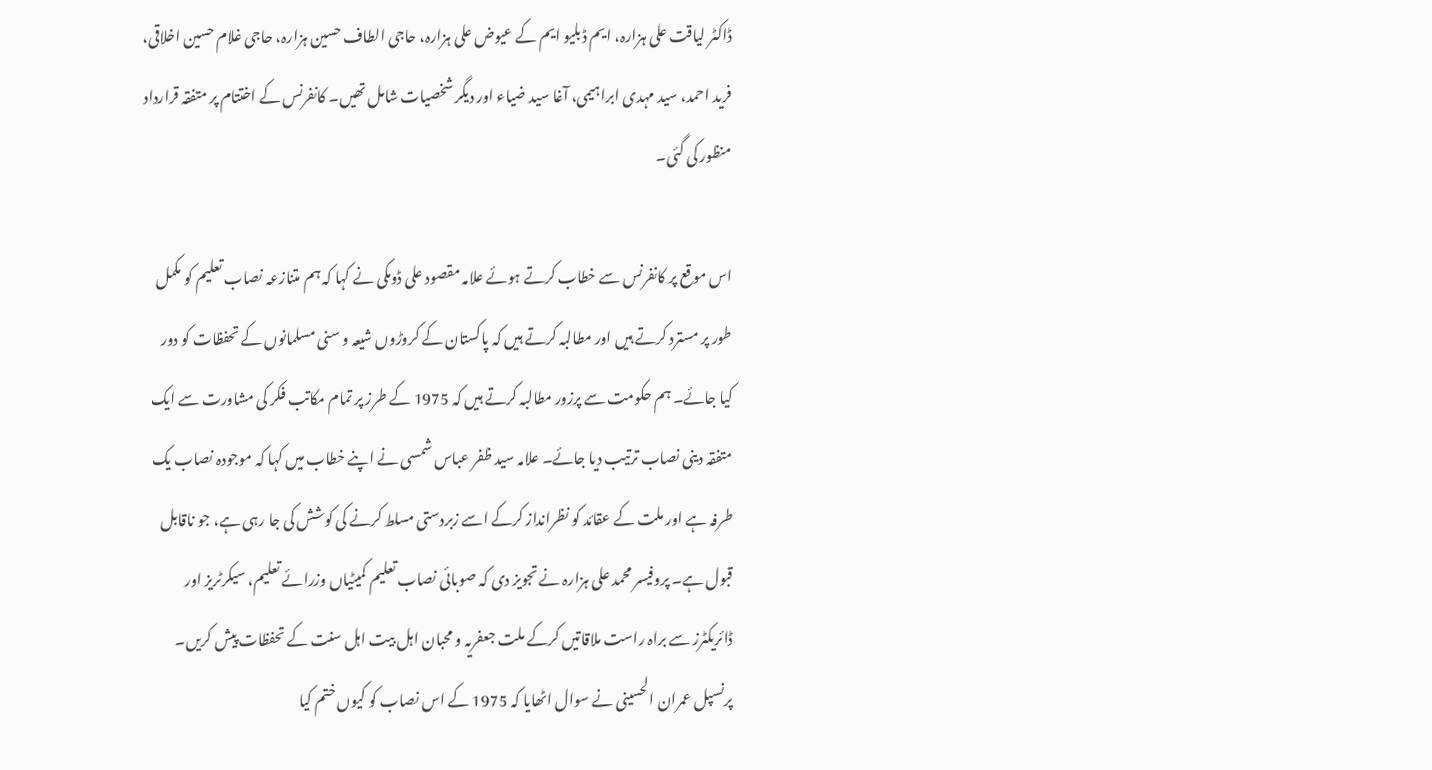ڈاکٹر لیاقت علی ہزارہ، ایم ڈبلیو ایم کے عیوض علی ہزارہ، حاجی الطاف حسین ہزارہ، حاجی غلام حسین اخلاقی، فرید احمد، سید مہدی ابراہیمی، آغا سید ضیاء اور دیگر شخصیات شامل تھیں۔ کانفرنس کے اختتام پر متفقہ قرارداد منظور کی گئی۔

اس موقع پر کانفرنس سے خطاب کرتے ہوئے علامہ مقصود علی ڈومکی نے کہا کہ ہم متنازعہ نصاب تعلیم کو مکمل طور پر مسترد کرتے ہیں اور مطالبہ کرتے ہیں کہ پاکستان کے کروڑوں شیعہ و سنی مسلمانوں کے تحفظات کو دور کیا جائے۔ ہم حکومت سے پرزور مطالبہ کرتے ہیں کہ 1975 کے طرز پر تمام مکاتب فکر کی مشاورت سے ایک متفقہ دینی نصاب ترتیب دیا جائے۔ علامہ سید ظفر عباس شمسی نے اپنے خطاب میں کہا کہ موجودہ نصاب یک طرفہ ہے اور ملت کے عقائد کو نظرانداز کرکے اسے زبردستی مسلط کرنے کی کوشش کی جا رہی ہے، جو ناقابل قبول ہے۔ پروفیسر محمد علی ہزارہ نے تجویز دی کہ صوبائی نصاب تعلیم کمیٹیاں وزرائے تعلیم، سیکرٹریز اور ڈائریکٹرز سے براہ راست ملاقاتیں کرکے ملت جعفریہ و محبان اہل بیت اہل سنت کے تحفظات پیش کریں۔ پرنسپل عمران الحسینی نے سوال اٹھایا کہ 1975 کے اس نصاب کو کیوں ختم کیا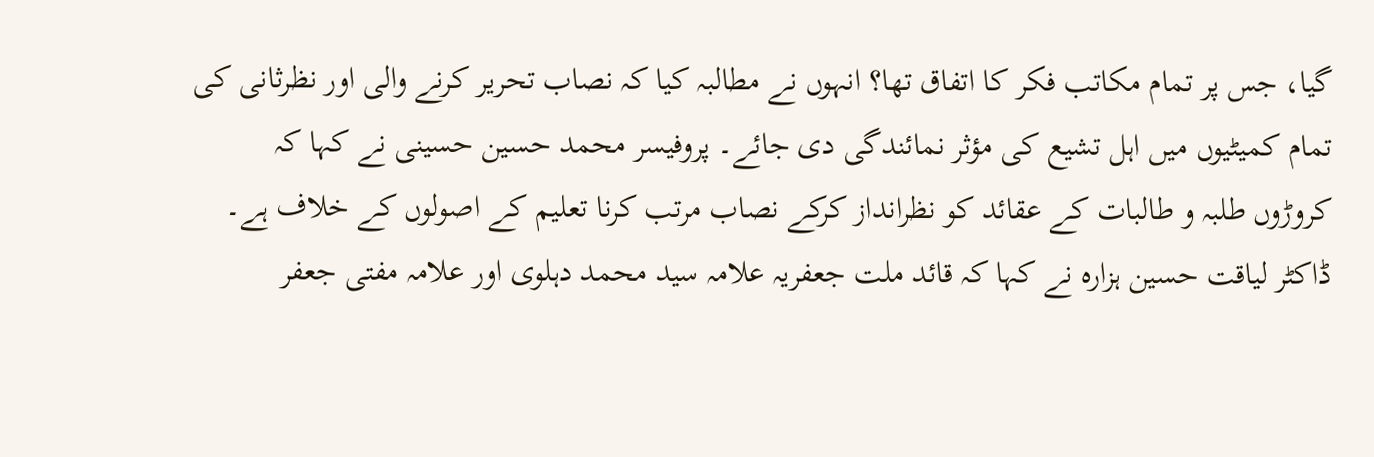گیا، جس پر تمام مکاتب فکر کا اتفاق تھا؟ انہوں نے مطالبہ کیا کہ نصاب تحریر کرنے والی اور نظرثانی کی تمام کمیٹیوں میں اہل تشیع کی مؤثر نمائندگی دی جائے۔ پروفیسر محمد حسین حسینی نے کہا کہ کروڑوں طلبہ و طالبات کے عقائد کو نظرانداز کرکے نصاب مرتب کرنا تعلیم کے اصولوں کے خلاف ہے۔ ڈاکٹر لیاقت حسین ہزارہ نے کہا کہ قائد ملت جعفریہ علامہ سید محمد دہلوی اور علامہ مفتی جعفر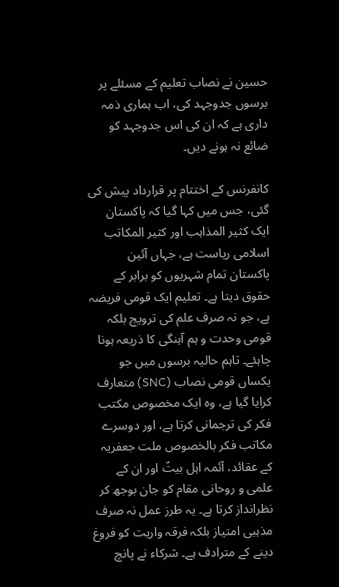حسین نے نصاب تعلیم کے مسئلے پر برسوں جدوجہد کی، اب ہماری ذمہ داری ہے کہ ان کی اس جدوجہد کو ضائع نہ ہونے دیں۔

کانفرنس کے اختتام پر قرارداد پیش کی گئی، جس میں کہا گیا کہ پاکستان ایک کثیر المذاہب اور کثیر المکاتب اسلامی ریاست ہے، جہاں آئین پاکستان تمام شہریوں کو برابر کے حقوق دیتا ہے۔ تعلیم ایک قومی فریضہ ہے، جو نہ صرف علم کی ترویج بلکہ قومی وحدت و ہم آہنگی کا ذریعہ ہونا چاہئے۔ تاہم حالیہ برسوں میں جو یکساں قومی نصاب (SNC) متعارف کرایا گیا ہے، وہ ایک مخصوص مکتب فکر کی ترجمانی کرتا ہے، اور دوسرے مکاتب فکر بالخصوص ملت جعفریہ کے عقائد، آئمہ اہل بیتؑ اور ان کے علمی و روحانی مقام کو جان بوجھ کر نظرانداز کرتا ہے۔ یہ طرز عمل نہ صرف مذہبی امتیاز بلکہ فرقہ واریت کو فروغ دینے کے مترادف ہے۔ شرکاء نے پانچ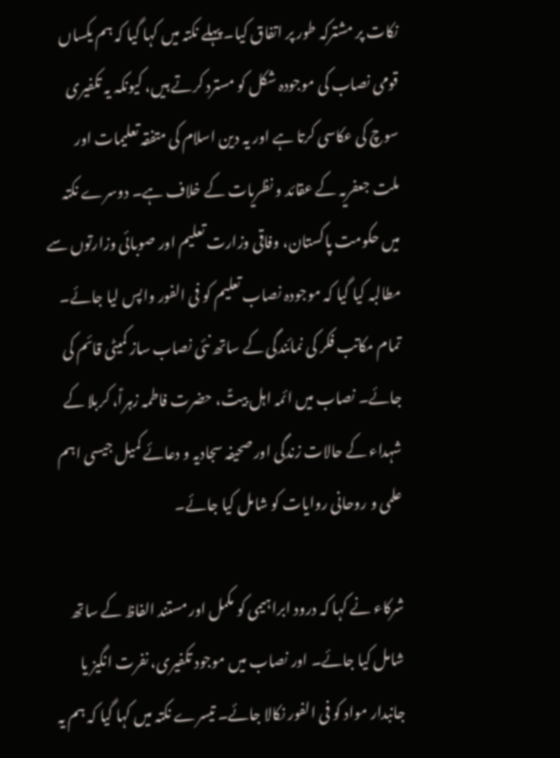نکات پر مشترکہ طور پر اتفاق کیا۔ پہلے نکتہ میں کہا گیا کہ ہم یکساں قومی نصاب کی موجودہ شکل کو مسترد کرتے ہیں، کیونکہ یہ تکفیری سوچ کی عکاسی کرتا ہے اور یہ دین اسلام کی متفقہ تعلیمات اور ملت جعفریہ کے عقائد و نظریات کے خلاف ہے۔ دوسرے نکتہ میں حکومت پاکستان، وفاقی وزارت تعلیم اور صوبائی وزارتوں سے مطالبہ کیا گیا کہ موجودہ نصاب تعلیم کو فی الفور واپس لیا جائے۔ تمام مکاتب فکر کی نمائندگی کے ساتھ نئی نصاب ساز کمیٹی قائم کی جائے۔ نصاب میں ائمہ اہل بیتؑ، حضرت فاطمہ زہراؑ، کربلا کے شہداء کے حالات زندگی اور صحیفہ سجادیہ و دعائے کمیل جیسی اہم علمی و روحانی روایات کو شامل کیا جائے۔

شرکاء نے کہا کہ درود ابراہیمی کو مکمل اور مستند الفاظ کے ساتھ شامل کیا جائے۔ اور نصاب میں موجود تکفیری، نفرت انگیز یا جانبدار مواد کو فی الفور نکالا جائے۔ تیسرے نکتہ میں کہا گیا کہ ہم یہ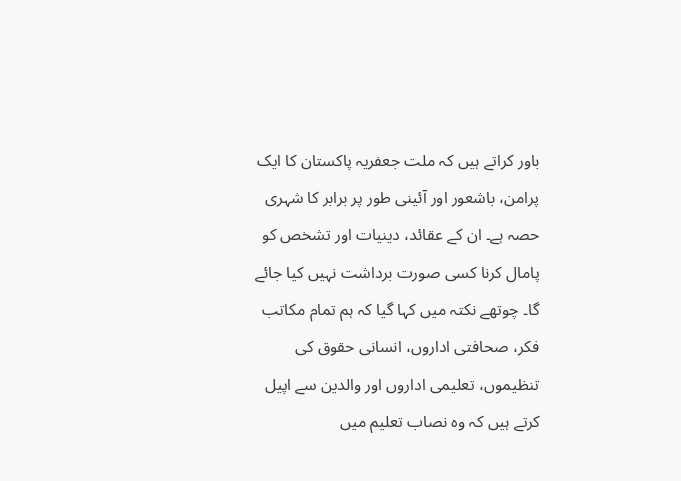باور کراتے ہیں کہ ملت جعفریہ پاکستان کا ایک پرامن، باشعور اور آئینی طور پر برابر کا شہری حصہ ہے۔ ان کے عقائد، دینیات اور تشخص کو پامال کرنا کسی صورت برداشت نہیں کیا جائے گا۔ چوتھے نکتہ میں کہا گیا کہ ہم تمام مکاتب فکر، صحافتی اداروں، انسانی حقوق کی تنظیموں، تعلیمی اداروں اور والدین سے اپیل کرتے ہیں کہ وہ نصاب تعلیم میں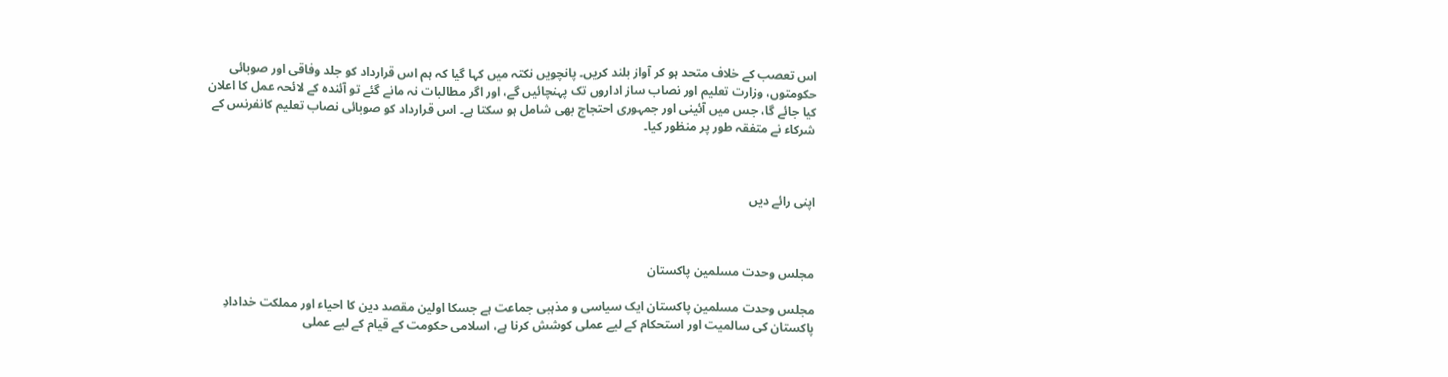اس تعصب کے خلاف متحد ہو کر آواز بلند کریں۔ پانچویں نکتہ میں کہا گیا کہ ہم اس قرارداد کو جلد وفاقی اور صوبائی حکومتوں، وزارت تعلیم اور نصاب ساز اداروں تک پہنچائیں گے، اور اگر مطالبات نہ مانے گئے تو آئندہ کے لائحہ عمل کا اعلان کیا جائے گا، جس میں آئینی اور جمہوری احتجاج بھی شامل ہو سکتا ہے۔ اس قرارداد کو صوبائی نصاب تعلیم کانفرنس کے شرکاء نے متفقہ طور پر منظور کیا۔



اپنی رائے دیں



مجلس وحدت مسلمین پاکستان

مجلس وحدت مسلمین پاکستان ایک سیاسی و مذہبی جماعت ہے جسکا اولین مقصد دین کا احیاء اور مملکت خدادادِ پاکستان کی سالمیت اور استحکام کے لیے عملی کوشش کرنا ہے، اسلامی حکومت کے قیام کے لیے عملی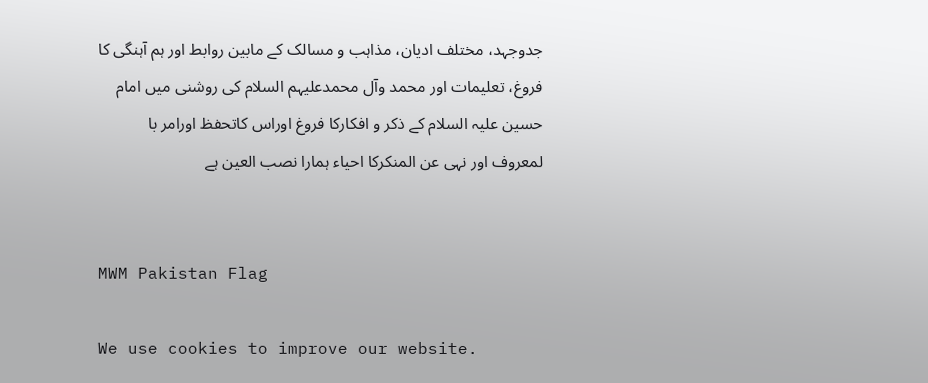جدوجہد، مختلف ادیان، مذاہب و مسالک کے مابین روابط اور ہم آہنگی کا فروغ، تعلیمات اور محمد وآل محمدعلیہم السلام کی روشنی میں امام حسین علیہ السلام کے ذکر و افکارکا فروغ اوراس کاتحفظ اورامر با لمعروف اور نہی عن المنکرکا احیاء ہمارا نصب العین ہے


MWM Pakistan Flag

We use cookies to improve our website.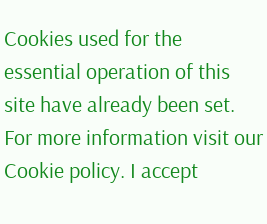Cookies used for the essential operation of this site have already been set. For more information visit our Cookie policy. I accept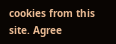cookies from this site. Agree